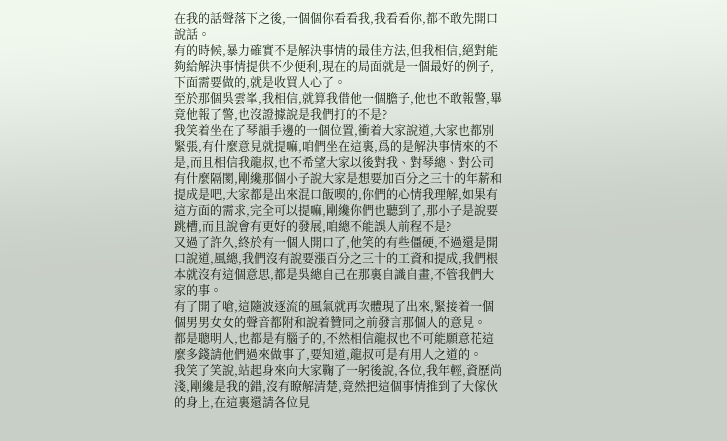在我的話聲落下之後,一個個你看看我,我看看你,都不敢先開口說話。
有的時候,暴力確實不是解決事情的最佳方法,但我相信,絕對能夠給解決事情提供不少便利,現在的局面就是一個最好的例子,下面需要做的,就是收買人心了。
至於那個吳雲峯,我相信,就算我借他一個膽子,他也不敢報警,畢竟他報了警,也沒證據說是我們打的不是?
我笑着坐在了琴韻手邊的一個位置,衝着大家說道,大家也都別緊張,有什麼意見就提嘛,咱們坐在這裏,爲的是解決事情來的不是,而且相信我龍叔,也不希望大家以後對我、對琴總、對公司有什麼隔閡,剛纔那個小子說大家是想要加百分之三十的年薪和提成是吧,大家都是出來混口飯喫的,你們的心情我理解,如果有這方面的需求,完全可以提嘛,剛纔你們也聽到了,那小子是說要跳槽,而且說會有更好的發展,咱總不能誤人前程不是?
又過了許久,終於有一個人開口了,他笑的有些僵硬,不過還是開口說道,風總,我們沒有說要漲百分之三十的工資和提成,我們根本就沒有這個意思,都是吳總自己在那裏自識自畫,不管我們大家的事。
有了開了嗆,這隨波逐流的風氣就再次體現了出來,緊接着一個個男男女女的聲音都附和說着贊同之前發言那個人的意見。
都是聰明人,也都是有腦子的,不然相信龍叔也不可能願意花這麼多錢請他們過來做事了,要知道,龍叔可是有用人之道的。
我笑了笑說,站起身來向大家鞠了一躬後說,各位,我年輕,資歷尚淺,剛纔是我的錯,沒有瞭解清楚,竟然把這個事情推到了大傢伙的身上,在這裏還請各位見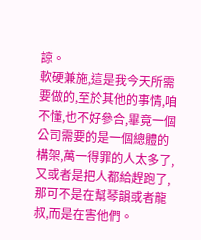諒。
軟硬兼施,這是我今天所需要做的,至於其他的事情,咱不懂,也不好參合,畢竟一個公司需要的是一個總體的構架,萬一得罪的人太多了,又或者是把人都給趕跑了,那可不是在幫琴韻或者龍叔,而是在害他們。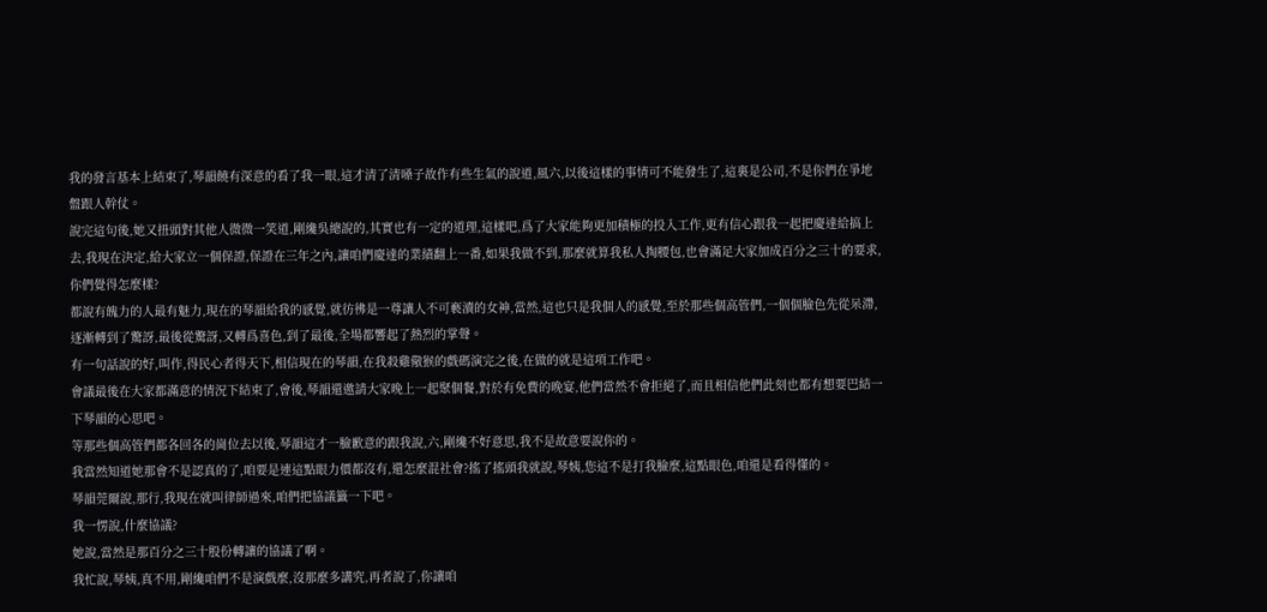我的發言基本上結束了,琴韻饒有深意的看了我一眼,這才清了清嗓子故作有些生氣的說道,風六,以後這樣的事情可不能發生了,這裏是公司,不是你們在爭地盤跟人幹仗。
說完這句後,她又扭頭對其他人微微一笑道,剛纔吳總說的,其實也有一定的道理,這樣吧,爲了大家能夠更加積極的投入工作,更有信心跟我一起把慶達給搞上去,我現在決定,給大家立一個保證,保證在三年之內,讓咱們慶達的業績翻上一番,如果我做不到,那麼就算我私人掏腰包,也會滿足大家加成百分之三十的要求,你們覺得怎麼樣?
都說有魄力的人最有魅力,現在的琴韻給我的感覺,就彷彿是一尊讓人不可褻瀆的女神,當然,這也只是我個人的感覺,至於那些個高管們,一個個臉色先從呆滯,逐漸轉到了驚訝,最後從驚訝,又轉爲喜色,到了最後,全場都響起了熱烈的掌聲。
有一句話說的好,叫作,得民心者得天下,相信現在的琴韻,在我殺雞儆猴的戲碼演完之後,在做的就是這項工作吧。
會議最後在大家都滿意的情況下結束了,會後,琴韻還邀請大家晚上一起聚個餐,對於有免費的晚宴,他們當然不會拒絕了,而且相信他們此刻也都有想要巴結一下琴韻的心思吧。
等那些個高管們都各回各的崗位去以後,琴韻這才一臉歉意的跟我說,六,剛纔不好意思,我不是故意要說你的。
我當然知道她那會不是認真的了,咱要是連這點眼力價都沒有,還怎麼混社會?搖了搖頭我就說,琴姨,您這不是打我臉麼,這點眼色,咱還是看得懂的。
琴韻莞爾說,那行,我現在就叫律師過來,咱們把協議籤一下吧。
我一愣說,什麼協議?
她說,當然是那百分之三十股份轉讓的協議了啊。
我忙說,琴姨,真不用,剛纔咱們不是演戲麼,沒那麼多講究,再者說了,你讓咱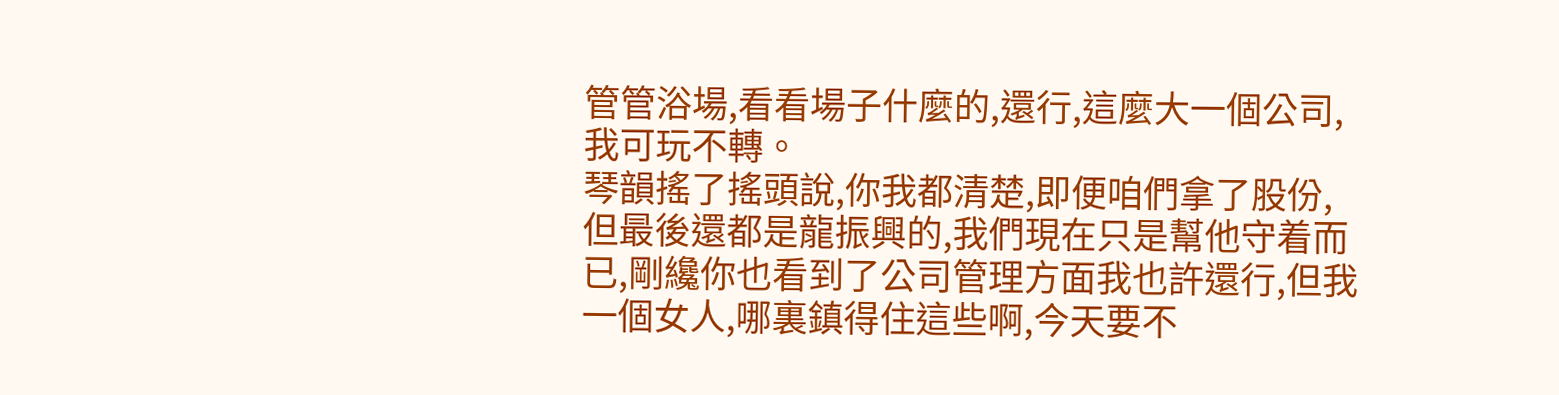管管浴場,看看場子什麼的,還行,這麼大一個公司,我可玩不轉。
琴韻搖了搖頭說,你我都清楚,即便咱們拿了股份,但最後還都是龍振興的,我們現在只是幫他守着而已,剛纔你也看到了公司管理方面我也許還行,但我一個女人,哪裏鎮得住這些啊,今天要不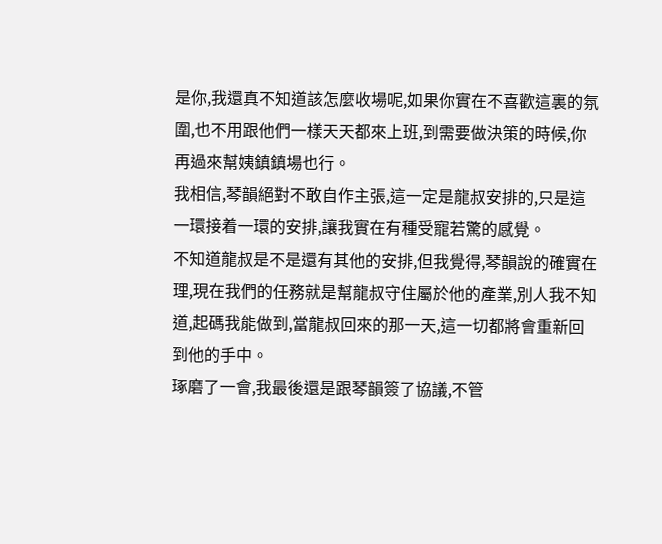是你,我還真不知道該怎麼收場呢,如果你實在不喜歡這裏的氛圍,也不用跟他們一樣天天都來上班,到需要做決策的時候,你再過來幫姨鎮鎮場也行。
我相信,琴韻絕對不敢自作主張,這一定是龍叔安排的,只是這一環接着一環的安排,讓我實在有種受寵若驚的感覺。
不知道龍叔是不是還有其他的安排,但我覺得,琴韻說的確實在理,現在我們的任務就是幫龍叔守住屬於他的產業,別人我不知道,起碼我能做到,當龍叔回來的那一天,這一切都將會重新回到他的手中。
琢磨了一會,我最後還是跟琴韻簽了協議,不管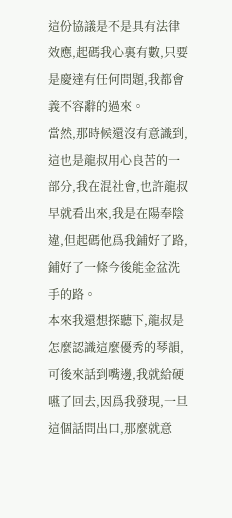這份協議是不是具有法律效應,起碼我心裏有數,只要是慶達有任何問題,我都會義不容辭的過來。
當然,那時候還沒有意識到,這也是龍叔用心良苦的一部分,我在混社會,也許龍叔早就看出來,我是在陽奉陰違,但起碼他爲我鋪好了路,鋪好了一條今後能金盆洗手的路。
本來我還想探聽下,龍叔是怎麼認識這麼優秀的琴韻,可後來話到嘴邊,我就給硬嚥了回去,因爲我發現,一旦這個話問出口,那麼就意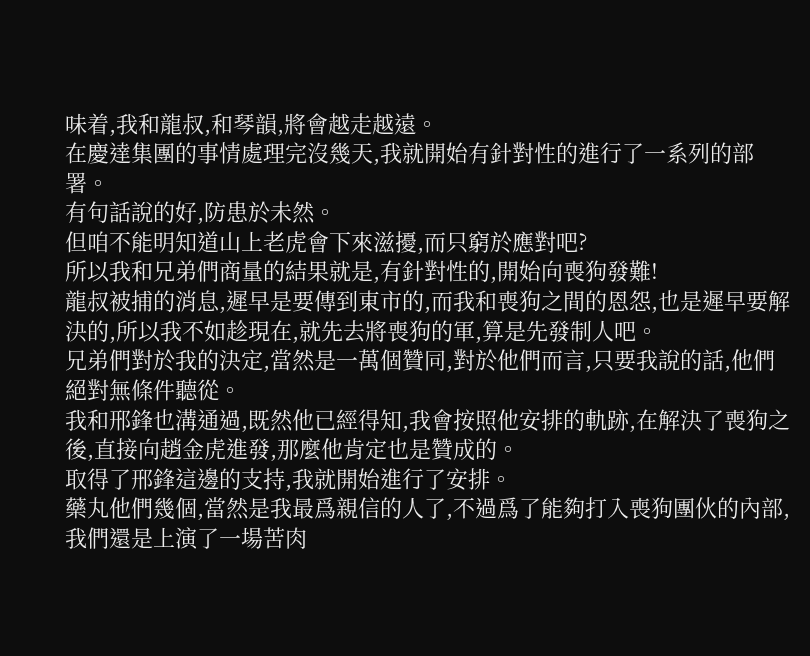味着,我和龍叔,和琴韻,將會越走越遠。
在慶達集團的事情處理完沒幾天,我就開始有針對性的進行了一系列的部署。
有句話說的好,防患於未然。
但咱不能明知道山上老虎會下來滋擾,而只窮於應對吧?
所以我和兄弟們商量的結果就是,有針對性的,開始向喪狗發難!
龍叔被捕的消息,遲早是要傳到東市的,而我和喪狗之間的恩怨,也是遲早要解決的,所以我不如趁現在,就先去將喪狗的軍,算是先發制人吧。
兄弟們對於我的決定,當然是一萬個贊同,對於他們而言,只要我說的話,他們絕對無條件聽從。
我和邢鋒也溝通過,既然他已經得知,我會按照他安排的軌跡,在解決了喪狗之後,直接向趙金虎進發,那麼他肯定也是贊成的。
取得了邢鋒這邊的支持,我就開始進行了安排。
藥丸他們幾個,當然是我最爲親信的人了,不過爲了能夠打入喪狗團伙的內部,我們還是上演了一場苦肉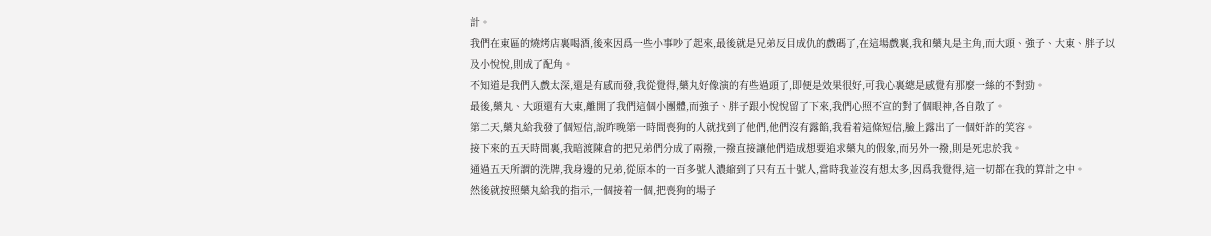計。
我們在東區的燒烤店裏喝酒,後來因爲一些小事吵了起來,最後就是兄弟反目成仇的戲碼了,在這場戲裏,我和藥丸是主角,而大頭、強子、大東、胖子以及小悅悅,則成了配角。
不知道是我們入戲太深,還是有感而發,我從覺得,藥丸好像演的有些過頭了,即便是效果很好,可我心裏總是感覺有那麼一絲的不對勁。
最後,藥丸、大頭還有大東,離開了我們這個小團體,而強子、胖子跟小悅悅留了下來,我們心照不宣的對了個眼神,各自散了。
第二天,藥丸給我發了個短信,說昨晚第一時間喪狗的人就找到了他們,他們沒有露餡,我看着這條短信,臉上露出了一個奸詐的笑容。
接下來的五天時間裏,我暗渡陳倉的把兄弟們分成了兩撥,一撥直接讓他們造成想要追求藥丸的假象,而另外一撥,則是死忠於我。
通過五天所謂的洗牌,我身邊的兄弟,從原本的一百多號人濃縮到了只有五十號人,當時我並沒有想太多,因爲我覺得,這一切都在我的算計之中。
然後就按照藥丸給我的指示,一個接着一個,把喪狗的場子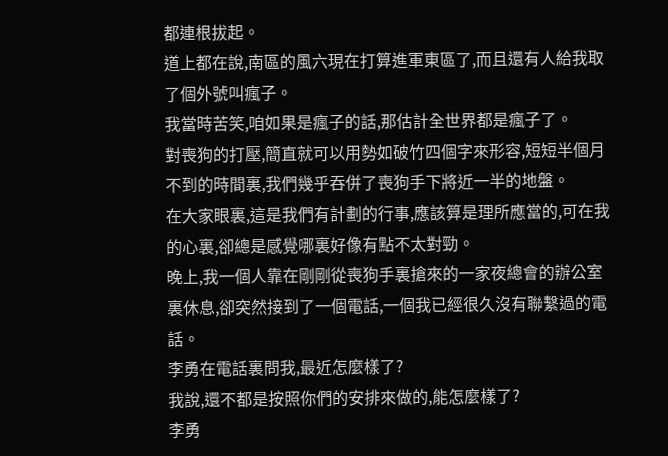都連根拔起。
道上都在說,南區的風六現在打算進軍東區了,而且還有人給我取了個外號叫瘋子。
我當時苦笑,咱如果是瘋子的話,那估計全世界都是瘋子了。
對喪狗的打壓,簡直就可以用勢如破竹四個字來形容,短短半個月不到的時間裏,我們幾乎吞併了喪狗手下將近一半的地盤。
在大家眼裏,這是我們有計劃的行事,應該算是理所應當的,可在我的心裏,卻總是感覺哪裏好像有點不太對勁。
晚上,我一個人靠在剛剛從喪狗手裏搶來的一家夜總會的辦公室裏休息,卻突然接到了一個電話,一個我已經很久沒有聯繫過的電話。
李勇在電話裏問我,最近怎麼樣了?
我說,還不都是按照你們的安排來做的,能怎麼樣了?
李勇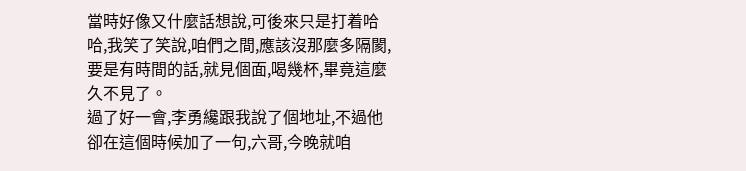當時好像又什麼話想說,可後來只是打着哈哈,我笑了笑說,咱們之間,應該沒那麼多隔閡,要是有時間的話,就見個面,喝幾杯,畢竟這麼久不見了。
過了好一會,李勇纔跟我說了個地址,不過他卻在這個時候加了一句,六哥,今晚就咱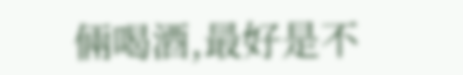倆喝酒,最好是不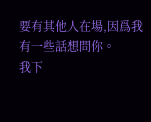要有其他人在場,因爲我有一些話想問你。
我下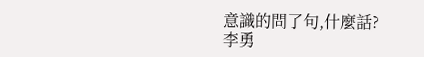意識的問了句,什麼話?
李勇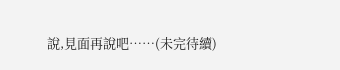說,見面再說吧……(未完待續)